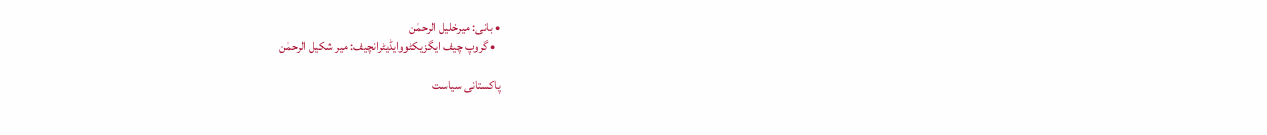• بانی: میرخلیل الرحمٰن
  • گروپ چیف ایگزیکٹووایڈیٹرانچیف: میر شکیل الرحمٰن

پاکستانی سیاست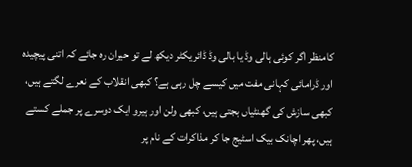کامنظر اگر کوئی ہالی وڈ یا بالی وڈ ڈائریکٹر دیکھ لے تو حیران رہ جائے کہ اتنی پیچیدہ اور ڈرامائی کہانی مفت میں کیسے چل رہی ہے؟ کبھی انقلاب کے نعرے لگتے ہیں، کبھی سازش کی گھنٹیاں بجتی ہیں، کبھی ولن اور ہیرو ایک دوسرے پر جملے کستے ہیں، پھر اچانک بیک اسٹیج جا کر مذاکرات کے نام پر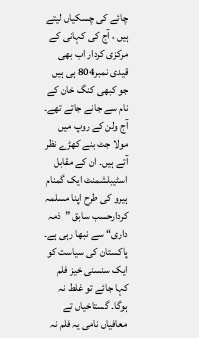چائے کی چسکیاں لیتے ہیں ، آج کی کہانی کے مرکزی کردار اب بھی قیدی نمبر804 ہی ہیں جو کبھی کنگ خان کے نام سے جانے جاتے تھے۔ آج ولن کے روپ میں مولا جٹ بنے کھڑے نظر آتے ہیں۔ ان کے مقابل اسٹیبلشمنٹ ایک گمنام ہیرو کی طرح اپنا مسلمہ کردارحسب سابق ”ذمہ داری“ سے نبھا رہی ہے۔ پاکستان کی سیاست کو ایک سنسنی خیز فلم کہا جائے تو غلط نہ ہوگا۔ گستاخیاں تے معافیاں نامی یہ فلم نہ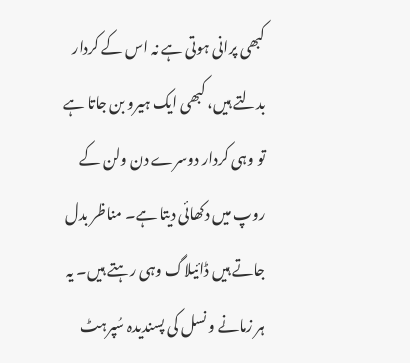کبھی پرانی ہوتی ہے نہ اس کے کردار بدلتے ہیں، کبھی ایک ہیرو بن جاتا ہے تو وہی کردار دوسرے دن ولن کے روپ میں دکھائی دیتا ہے۔ مناظر بدل جاتے ہیں ڈائیلاگ وہی رہتے ہیں۔ یہ ہر زمانے و نسل کی پسندیدہ سُپرہٹ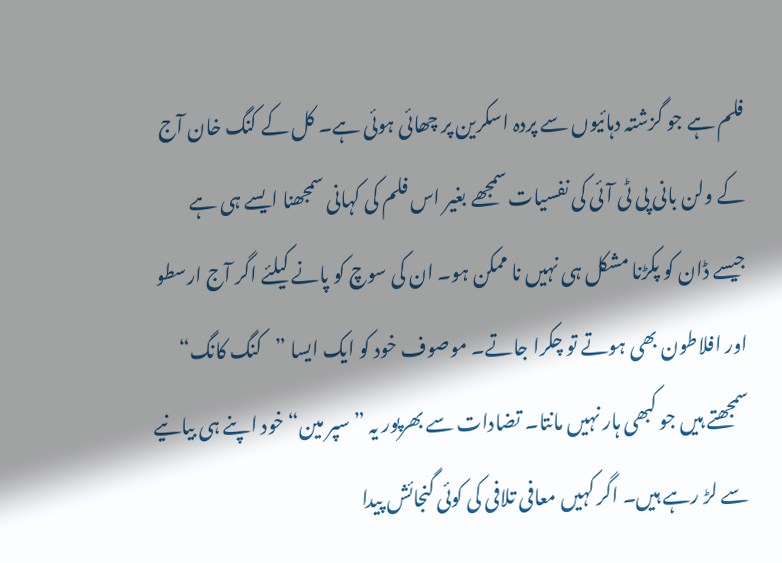فلم ہے جو گزشتہ دہائیوں سے پردہ اسکرین پر چھائی ہوئی ہے۔ کل کے کنگ خان آج کے ولن بانی پی ٹی آئی کی نفسیات سمجھے بغیر اس فلم کی کہانی سمجھنا ایسے ہی ہے جیسے ڈان کو پکڑنا مشکل ہی نہیں نا ممکن ہو۔ ان کی سوچ کو پانے کیلئے اگر آج ارسطو اور افلاطون بھی ہوتے تو چکرا جاتے۔ موصوف خود کو ایک ایسا ”کنگ کانگ“ سمجھتے ہیں جو کبھی ہار نہیں مانتا۔ تضادات سے بھرپور یہ ”سپر مین“ خود اپنے ہی بیانیے سے لڑ رہے ہیں۔ اگر کہیں معافی تلافی کی کوئی گنجائش پیدا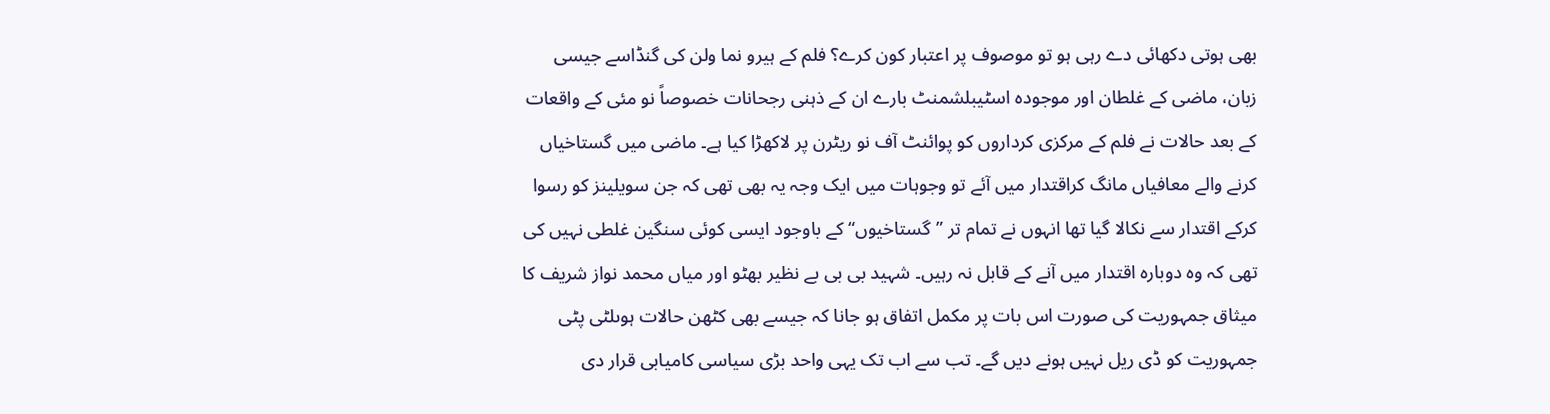بھی ہوتی دکھائی دے رہی ہو تو موصوف پر اعتبار کون کرے؟ فلم کے ہیرو نما ولن کی گنڈاسے جیسی زبان، ماضی کے غلطان اور موجودہ اسٹیبلشمنٹ بارے ان کے ذہنی رجحانات خصوصاً نو مئی کے واقعات کے بعد حالات نے فلم کے مرکزی کرداروں کو پوائنٹ آف نو ریٹرن پر لاکھڑا کیا ہے۔ ماضی میں گستاخیاں کرنے والے معافیاں مانگ کراقتدار میں آئے تو وجوہات میں ایک وجہ یہ بھی تھی کہ جن سویلینز کو رسوا کرکے اقتدار سے نکالا گیا تھا انہوں نے تمام تر ”گستاخیوں“ کے باوجود ایسی کوئی سنگین غلطی نہیں کی تھی کہ وہ دوبارہ اقتدار میں آنے کے قابل نہ رہیں۔ شہید بی بی بے نظیر بھٹو اور میاں محمد نواز شریف کا میثاق جمہوریت کی صورت اس بات پر مکمل اتفاق ہو جانا کہ جیسے بھی کٹھن حالات ہوںلٹی پٹی جمہوریت کو ڈی ریل نہیں ہونے دیں گے۔ تب سے اب تک یہی واحد بڑی سیاسی کامیابی قرار دی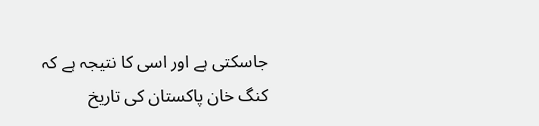جاسکتی ہے اور اسی کا نتیجہ ہے کہ کنگ خان پاکستان کی تاریخ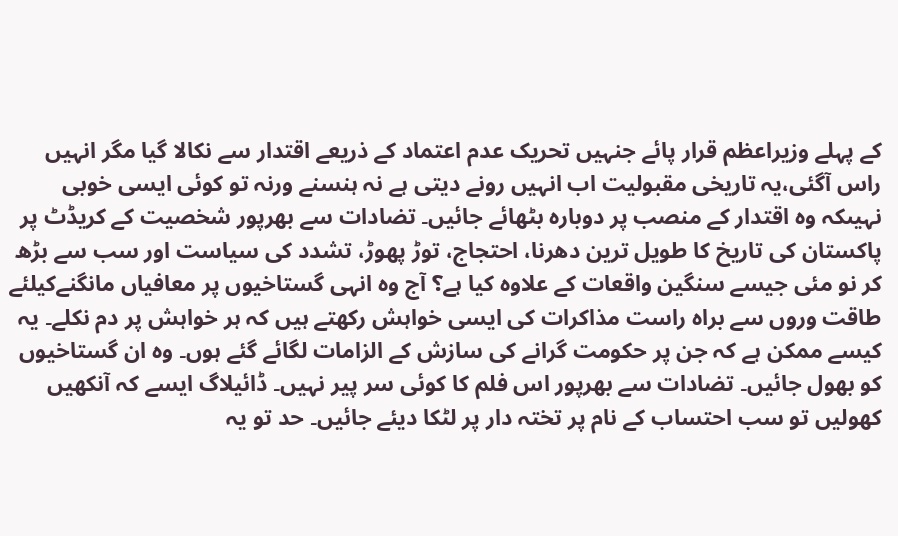کے پہلے وزیراعظم قرار پائے جنہیں تحریک عدم اعتماد کے ذریعے اقتدار سے نکالا گیا مگر انہیں راس آگئی،یہ تاریخی مقبولیت اب انہیں رونے دیتی ہے نہ ہنسنے ورنہ تو کوئی ایسی خوبی نہیںکہ وہ اقتدار کے منصب پر دوبارہ بٹھائے جائیں۔ تضادات سے بھرپور شخصیت کے کریڈٹ پر پاکستان کی تاریخ کا طویل ترین دھرنا، احتجاج، توڑ پھوڑ، تشدد کی سیاست اور سب سے بڑھ کر نو مئی جیسے سنگین واقعات کے علاوہ کیا ہے؟ آج وہ انہی گستاخیوں پر معافیاں مانگنےکیلئے طاقت وروں سے براہ راست مذاکرات کی ایسی خواہش رکھتے ہیں کہ ہر خواہش پر دم نکلے۔ یہ کیسے ممکن ہے کہ جن پر حکومت گرانے کی سازش کے الزامات لگائے گئے ہوں۔ وہ ان گستاخیوں کو بھول جائیں۔ تضادات سے بھرپور اس فلم کا کوئی سر پیر نہیں۔ ڈائیلاگ ایسے کہ آنکھیں کھولیں تو سب احتساب کے نام پر تختہ دار پر لٹکا دیئے جائیں۔ حد تو یہ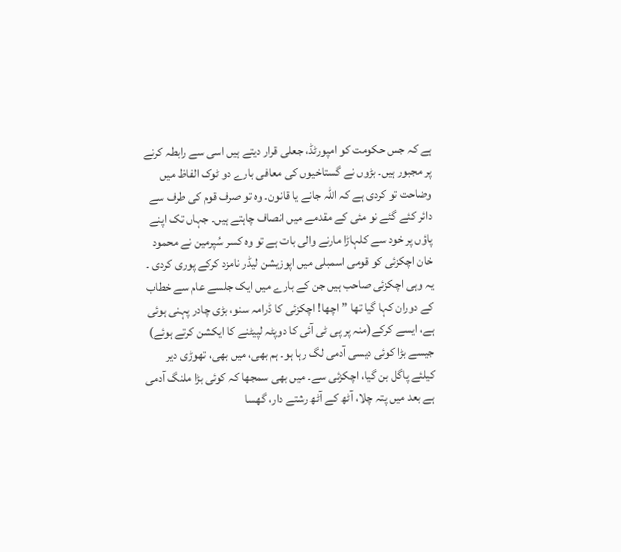ہے کہ جس حکومت کو امپورٹڈ، جعلی قرار دیتے ہیں اسی سے رابطہ کرنے پر مجبور ہیں۔ بڑوں نے گستاخیوں کی معافی بارے دو ٹوک الفاظ میں وضاحت تو کردی ہے کہ اللّٰہ جانے یا قانون۔ وہ تو صرف قوم کی طرف سے دائر کئے گئے نو مئی کے مقدمے میں انصاف چاہتے ہیں۔ جہاں تک اپنے پاؤں پر خود سے کلہاڑا مارنے والی بات ہے تو وہ کسر سُپرمین نے محمود خان اچکزئی کو قومی اسمبلی میں اپوزیشن لیڈر نامزد کرکے پوری کردی ۔ یہ وہی اچکزئی صاحب ہیں جن کے بارے میں ایک جلسے عام سے خطاب کے دوران کہا گیا تھا ”اچھا! اچکزئی کا ڈرامہ سنو، بڑی چادر پہنی ہوئی ہے، ایسے کرکے(منہ پر پی ٹی آئی کا دوپٹہ لپیٹنے کا ایکشن کرتے ہوئے) جیسے بڑا کوئی دیسی آدمی لگ رہا ہو۔ ہم بھی، میں بھی، تھوڑی دیر کیلئے پاگل بن گیا، اچکزئی سے۔ میں بھی سمجھا کہ کوئی بڑا ملنگ آدمی ہے بعد میں پتہ چلا، آٹھ کے آٹھ رشتے دار، گھسا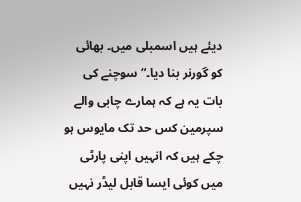دیئے ہیں اسمبلی میں۔ بھائی کو گورنر بنا دیا۔“ سوچنے کی بات یہ ہے کہ ہمارے چابی والے سپرمین کس حد تک مایوس ہو چکے ہیں کہ انہیں اپنی پارٹی میں کوئی ایسا قابل لیڈر نہیں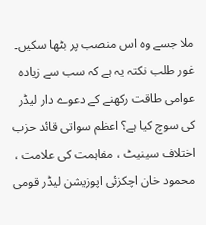ملا جسے وہ اس منصب پر بٹھا سکیں۔ غور طلب نکتہ یہ ہے کہ سب سے زیادہ عوامی طاقت رکھنے کے دعوے دار لیڈر کی سوچ کیا ہے؟ اعظم سواتی قائد حزب اختلاف سینیٹ ، مفاہمت کی علامت ، محمود خان اچکزئی اپوزیشن لیڈر قومی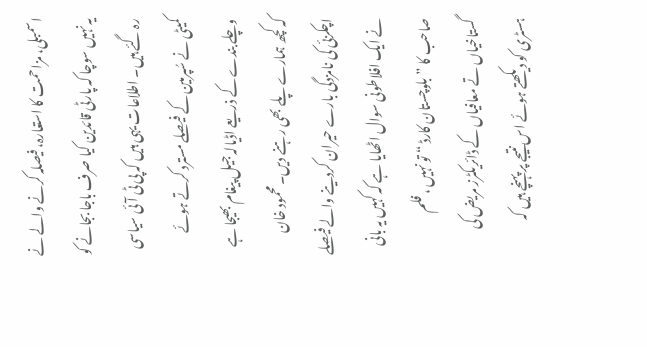اسمبلی، مزاحمت کا استعارہ، فیصلہ کرنے والے نے یہ نہیں سوچا کہ پارٹی قائدین کیا صرف باجا بجانے کو رہ گئے ہیں۔ اطلاعات یہی ہیں کہ پی ٹی آئی سیاسی کمیٹی نے سُپرمین کے فیصلے مسترد کرتے ہوئے وچلے بندے کے ذریعے اڈیالہ جیل پیغام بھیجا ہے کہ کچھ ہمارے پلے بھی رہنے دیں۔ محمود خان اچکزئی کی نامزدگی بارے حیران کردینے والے فیصلے نے ایک افلاطونی سوال اٹھایا ہے کہ کہیں یہ بانی صاحب کا ”بلوچستان کارڈ “ تو نہیں ، فلم گستاخیاں تے معافیاں کے ڈائریکٹرز مریض کی ہسٹری کو دیکھتے ہوئے اس نتیجے پر پہنچے ہیں کہ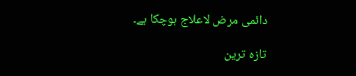دائمی مرض لاعلاج ہوچکا ہے۔

تازہ ترین